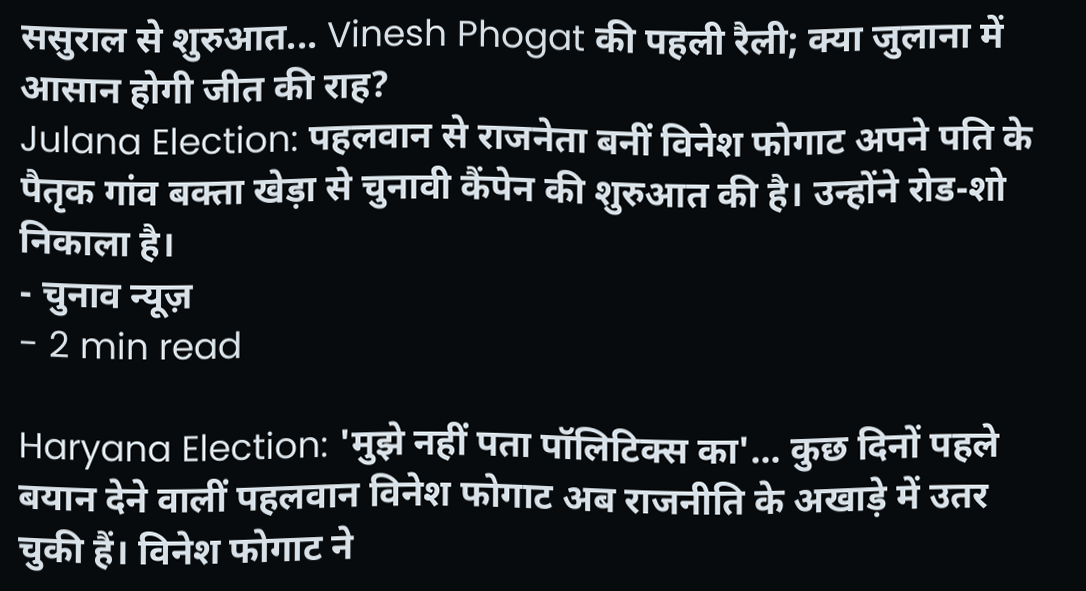ससुराल से शुरुआत... Vinesh Phogat की पहली रैली; क्या जुलाना में आसान होगी जीत की राह?
Julana Election: पहलवान से राजनेता बनीं विनेश फोगाट अपने पति के पैतृक गांव बक्ता खेड़ा से चुनावी कैंपेन की शुरुआत की है। उन्होंने रोड-शो निकाला है।
- चुनाव न्यूज़
- 2 min read

Haryana Election: 'मुझे नहीं पता पॉलिटिक्स का'... कुछ दिनों पहले बयान देने वालीं पहलवान विनेश फोगाट अब राजनीति के अखाड़े में उतर चुकी हैं। विनेश फोगाट ने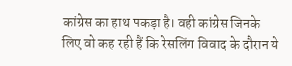कांग्रेस का हाथ पकड़ा है। वही कांग्रेस जिनके लिए वो कह रही हैं कि रेसलिंग विवाद के दौरान ये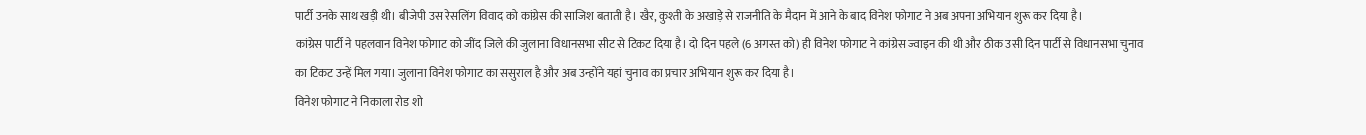पार्टी उनके साथ खड़ी थी। बीजेपी उस रेसलिंग विवाद को कांग्रेस की साजिश बताती है। खैर, कुश्ती के अखाड़े से राजनीति के मैदान में आने के बाद विनेश फोगाट ने अब अपना अभियान शुरू कर दिया है।
कांग्रेस पार्टी ने पहलवान विनेश फोगाट को जींद जिले की जुलाना विधानसभा सीट से टिकट दिया है। दो दिन पहले (6 अगस्त को) ही विनेश फोगाट ने कांग्रेस ज्वाइन की थी और ठीक उसी दिन पार्टी से विधानसभा चुनाव का टिकट उन्हें मिल गया। जुलाना विनेश फोगाट का ससुराल है और अब उन्होंने यहां चुनाव का प्रचार अभियान शुरू कर दिया है।
विनेश फोगाट ने निकाला रोड शो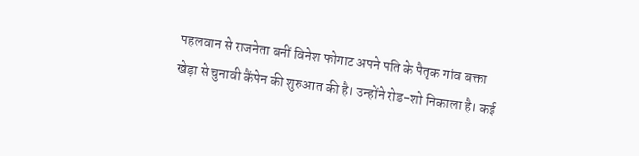पहलवान से राजनेता बनीं विनेश फोगाट अपने पति के पैतृक गांव बक्ता खेड़ा से चुनावी कैंपेन की शुरुआत की है। उन्होंने रोड-शो निकाला है। कई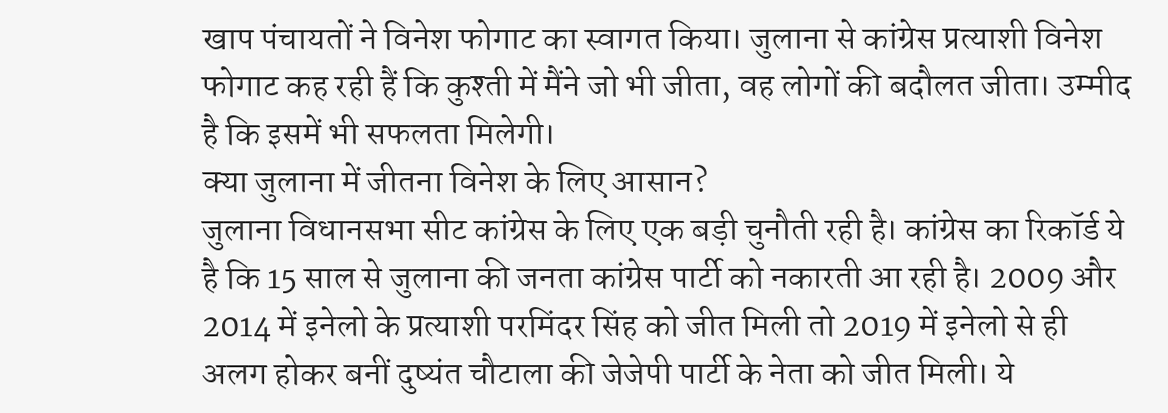खाप पंचायतों ने विनेश फोगाट का स्वागत किया। जुलाना से कांग्रेस प्रत्याशी विनेश फोगाट कह रही हैं कि कुश्ती में मैंने जो भी जीता, वह लोगों की बदौलत जीता। उम्मीद है कि इसमें भी सफलता मिलेगी।
क्या जुलाना में जीतना विनेश के लिए आसान?
जुलाना विधानसभा सीट कांग्रेस के लिए एक बड़ी चुनौती रही है। कांग्रेस का रिकॉर्ड ये है कि 15 साल से जुलाना की जनता कांग्रेस पार्टी को नकारती आ रही है। 2009 और 2014 में इनेलो के प्रत्याशी परमिंदर सिंह को जीत मिली तो 2019 में इनेलो से ही अलग होकर बनीं दुष्यंत चौटाला की जेजेपी पार्टी के नेता को जीत मिली। ये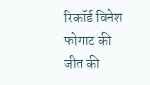रिकॉर्ड विनेश फोगाट की जीत की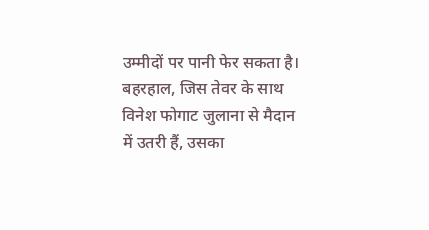उम्मीदों पर पानी फेर सकता है। बहरहाल, जिस तेवर के साथ विनेश फोगाट जुलाना से मैदान में उतरी हैं, उसका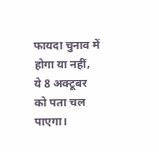फायदा चुनाव में होगा या नहीं, ये 8 अक्टूबर को पता चल पाएगा।